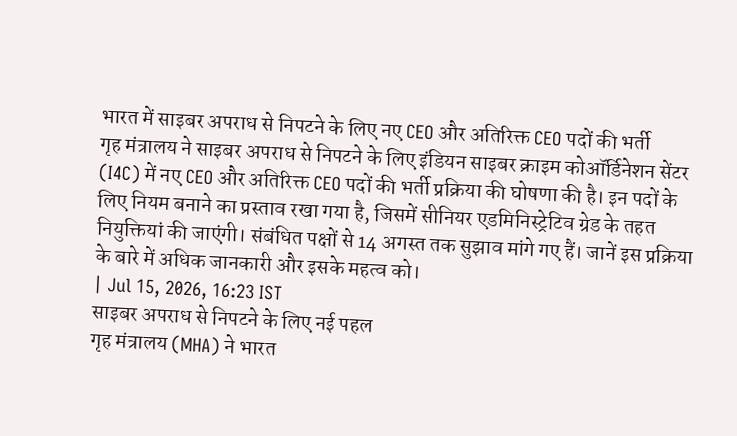भारत में साइबर अपराध से निपटने के लिए नए CEO और अतिरिक्त CEO पदों की भर्ती
गृह मंत्रालय ने साइबर अपराध से निपटने के लिए इंडियन साइबर क्राइम कोऑर्डिनेशन सेंटर (I4C) में नए CEO और अतिरिक्त CEO पदों की भर्ती प्रक्रिया की घोषणा की है। इन पदों के लिए नियम बनाने का प्रस्ताव रखा गया है, जिसमें सीनियर एडमिनिस्ट्रेटिव ग्रेड के तहत नियुक्तियां की जाएंगी। संबंधित पक्षों से 14 अगस्त तक सुझाव मांगे गए हैं। जानें इस प्रक्रिया के बारे में अधिक जानकारी और इसके महत्व को।
| Jul 15, 2026, 16:23 IST
साइबर अपराध से निपटने के लिए नई पहल
गृह मंत्रालय (MHA) ने भारत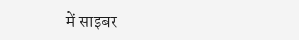में साइबर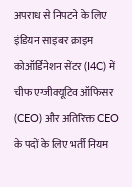अपराध से निपटने के लिए इंडियन साइबर क्राइम कोऑर्डिनेशन सेंटर (I4C) में चीफ एग्जीक्यूटिव ऑफिसर (CEO) और अतिरिक्त CEO के पदों के लिए भर्ती नियम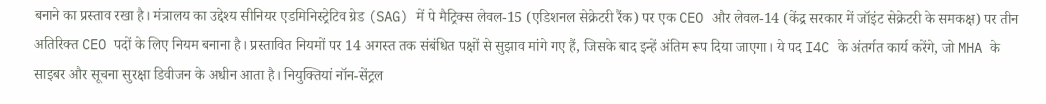बनाने का प्रस्ताव रखा है। मंत्रालय का उद्देश्य सीनियर एडमिनिस्ट्रेटिव ग्रेड (SAG) में पे मैट्रिक्स लेवल-15 (एडिशनल सेक्रेटरी रैंक) पर एक CEO और लेवल-14 (केंद्र सरकार में जॉइंट सेक्रेटरी के समकक्ष) पर तीन अतिरिक्त CEO पदों के लिए नियम बनाना है। प्रस्तावित नियमों पर 14 अगस्त तक संबंधित पक्षों से सुझाव मांगे गए हैं, जिसके बाद इन्हें अंतिम रूप दिया जाएगा। ये पद I4C के अंतर्गत कार्य करेंगे, जो MHA के साइबर और सूचना सुरक्षा डिवीजन के अधीन आता है। नियुक्तियां नॉन-सेंट्रल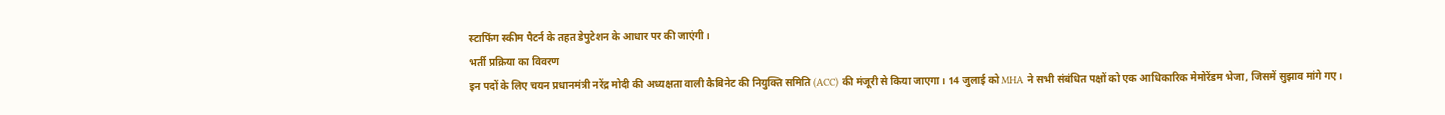स्टाफिंग स्कीम पैटर्न के तहत डेपुटेशन के आधार पर की जाएंगी।
भर्ती प्रक्रिया का विवरण
इन पदों के लिए चयन प्रधानमंत्री नरेंद्र मोदी की अध्यक्षता वाली कैबिनेट की नियुक्ति समिति (ACC) की मंजूरी से किया जाएगा। 14 जुलाई को MHA ने सभी संबंधित पक्षों को एक आधिकारिक मेमोरेंडम भेजा, जिसमें सुझाव मांगे गए।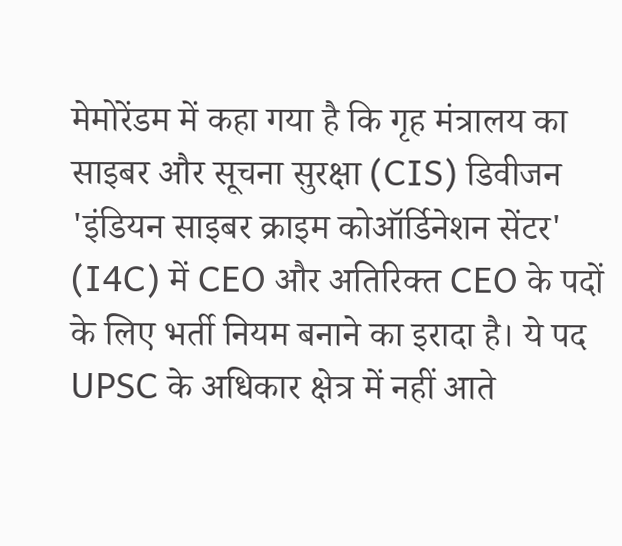मेमोरेंडम में कहा गया है कि गृह मंत्रालय का साइबर और सूचना सुरक्षा (CIS) डिवीजन 'इंडियन साइबर क्राइम कोऑर्डिनेशन सेंटर' (I4C) में CEO और अतिरिक्त CEO के पदों के लिए भर्ती नियम बनाने का इरादा है। ये पद UPSC के अधिकार क्षेत्र में नहीं आते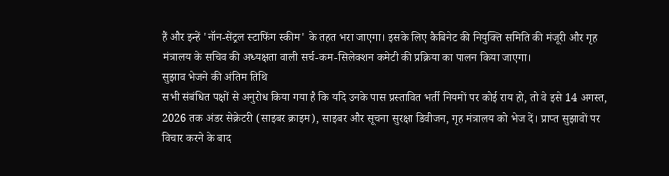हैं और इन्हें 'नॉन-सेंट्रल स्टाफिंग स्कीम' के तहत भरा जाएगा। इसके लिए कैबिनेट की नियुक्ति समिति की मंजूरी और गृह मंत्रालय के सचिव की अध्यक्षता वाली सर्च-कम-सिलेक्शन कमेटी की प्रक्रिया का पालन किया जाएगा।
सुझाव भेजने की अंतिम तिथि
सभी संबंधित पक्षों से अनुरोध किया गया है कि यदि उनके पास प्रस्तावित भर्ती नियमों पर कोई राय हो, तो वे इसे 14 अगस्त, 2026 तक अंडर सेक्रेटरी (साइबर क्राइम), साइबर और सूचना सुरक्षा डिवीजन, गृह मंत्रालय को भेज दें। प्राप्त सुझावों पर विचार करने के बाद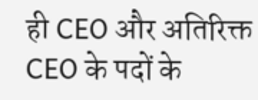ही CEO और अतिरिक्त CEO के पदों के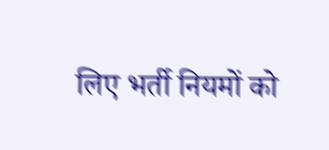लिए भर्ती नियमों को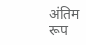अंतिम रूप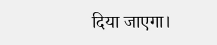दिया जाएगा।